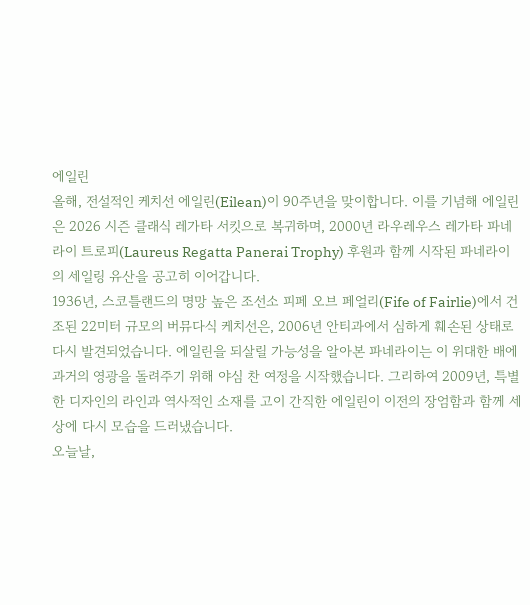에일린
올해, 전설적인 케치선 에일린(Eilean)이 90주년을 맞이합니다. 이를 기념해 에일린은 2026 시즌 클래식 레가타 서킷으로 복귀하며, 2000년 라우레우스 레가타 파네라이 트로피(Laureus Regatta Panerai Trophy) 후원과 함께 시작된 파네라이의 세일링 유산을 공고히 이어갑니다.
1936년, 스코틀랜드의 명망 높은 조선소 피페 오브 페얼리(Fife of Fairlie)에서 건조된 22미터 규모의 버뮤다식 케치선은, 2006년 안티과에서 심하게 훼손된 상태로 다시 발견되었습니다. 에일린을 되살릴 가능성을 알아본 파네라이는 이 위대한 배에 과거의 영광을 돌려주기 위해 야심 찬 여정을 시작했습니다. 그리하여 2009년, 특별한 디자인의 라인과 역사적인 소재를 고이 간직한 에일린이 이전의 장엄함과 함께 세상에 다시 모습을 드러냈습니다.
오늘날,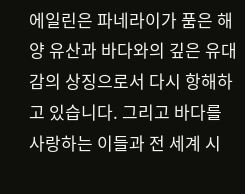에일린은 파네라이가 품은 해양 유산과 바다와의 깊은 유대감의 상징으로서 다시 항해하고 있습니다. 그리고 바다를 사랑하는 이들과 전 세계 시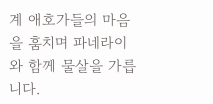계 애호가들의 마음을 훔치며 파네라이와 함께 물살을 가릅니다.